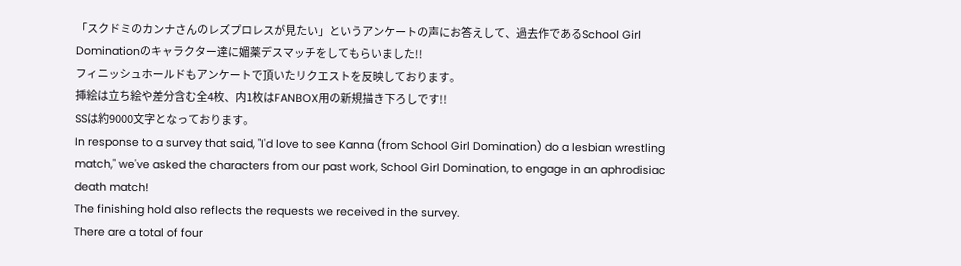「スクドミのカンナさんのレズプロレスが見たい」というアンケートの声にお答えして、過去作であるSchool Girl Dominationのキャラクター達に媚薬デスマッチをしてもらいました!!
フィニッシュホールドもアンケートで頂いたリクエストを反映しております。
挿絵は立ち絵や差分含む全4枚、内1枚はFANBOX用の新規描き下ろしです!!
SSは約9000文字となっております。
In response to a survey that said, "I'd love to see Kanna (from School Girl Domination) do a lesbian wrestling match," we've asked the characters from our past work, School Girl Domination, to engage in an aphrodisiac death match!
The finishing hold also reflects the requests we received in the survey.
There are a total of four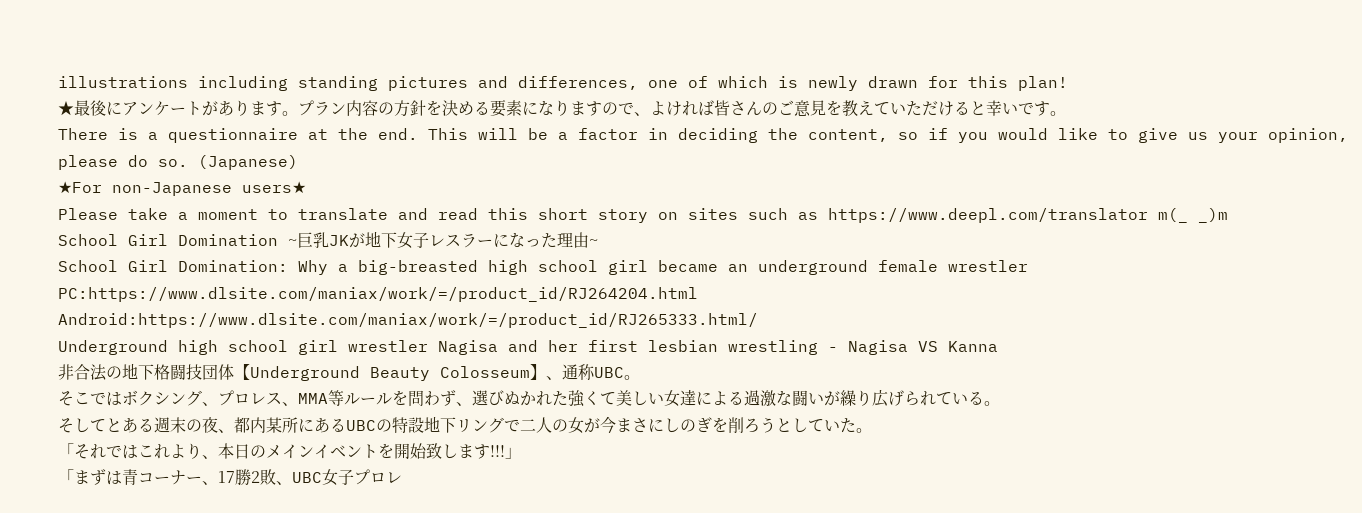illustrations including standing pictures and differences, one of which is newly drawn for this plan!
★最後にアンケートがあります。プラン内容の方針を決める要素になりますので、よければ皆さんのご意見を教えていただけると幸いです。
There is a questionnaire at the end. This will be a factor in deciding the content, so if you would like to give us your opinion, please do so. (Japanese)
★For non-Japanese users★
Please take a moment to translate and read this short story on sites such as https://www.deepl.com/translator m(_ _)m
School Girl Domination ~巨乳JKが地下女子レスラーになった理由~
School Girl Domination: Why a big-breasted high school girl became an underground female wrestler
PC:https://www.dlsite.com/maniax/work/=/product_id/RJ264204.html
Android:https://www.dlsite.com/maniax/work/=/product_id/RJ265333.html/
Underground high school girl wrestler Nagisa and her first lesbian wrestling - Nagisa VS Kanna
非合法の地下格闘技団体【Underground Beauty Colosseum】、通称UBC。
そこではボクシング、プロレス、MMA等ルールを問わず、選びぬかれた強くて美しい女達による過激な闘いが繰り広げられている。
そしてとある週末の夜、都内某所にあるUBCの特設地下リングで二人の女が今まさにしのぎを削ろうとしていた。
「それではこれより、本日のメインイベントを開始致します!!!」
「まずは青コーナー、17勝2敗、UBC女子プロレ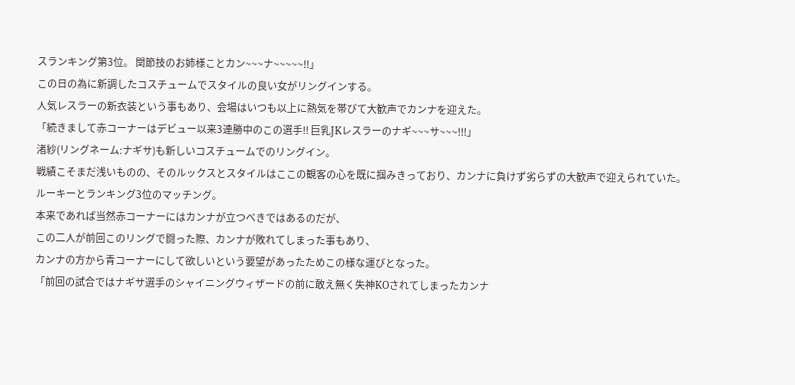スランキング第3位。 関節技のお姉様ことカン~~~ナ~~~~~!!」
この日の為に新調したコスチュームでスタイルの良い女がリングインする。
人気レスラーの新衣装という事もあり、会場はいつも以上に熱気を帯びて大歓声でカンナを迎えた。
「続きまして赤コーナーはデビュー以来3連勝中のこの選手!! 巨乳JKレスラーのナギ~~~サ~~~!!!」
渚紗(リングネーム:ナギサ)も新しいコスチュームでのリングイン。
戦績こそまだ浅いものの、そのルックスとスタイルはここの観客の心を既に掴みきっており、カンナに負けず劣らずの大歓声で迎えられていた。
ルーキーとランキング3位のマッチング。
本来であれば当然赤コーナーにはカンナが立つべきではあるのだが、
この二人が前回このリングで闘った際、カンナが敗れてしまった事もあり、
カンナの方から青コーナーにして欲しいという要望があったためこの様な運びとなった。
「前回の試合ではナギサ選手のシャイニングウィザードの前に敢え無く失神KOされてしまったカンナ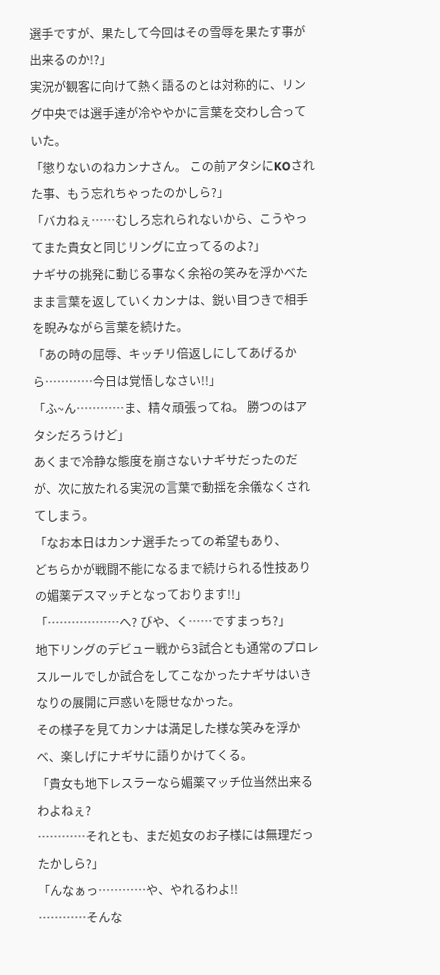選手ですが、果たして今回はその雪辱を果たす事が出来るのか!?」
実況が観客に向けて熱く語るのとは対称的に、リング中央では選手達が冷ややかに言葉を交わし合っていた。
「懲りないのねカンナさん。 この前アタシにKOされた事、もう忘れちゃったのかしら?」
「バカねぇ……むしろ忘れられないから、こうやってまた貴女と同じリングに立ってるのよ?」
ナギサの挑発に動じる事なく余裕の笑みを浮かべたまま言葉を返していくカンナは、鋭い目つきで相手を睨みながら言葉を続けた。
「あの時の屈辱、キッチリ倍返しにしてあげるから…………今日は覚悟しなさい!!」
「ふ~ん…………ま、精々頑張ってね。 勝つのはアタシだろうけど」
あくまで冷静な態度を崩さないナギサだったのだが、次に放たれる実況の言葉で動揺を余儀なくされてしまう。
「なお本日はカンナ選手たっての希望もあり、
どちらかが戦闘不能になるまで続けられる性技ありの媚薬デスマッチとなっております!!」
「………………へ? びや、く……ですまっち?」
地下リングのデビュー戦から3試合とも通常のプロレスルールでしか試合をしてこなかったナギサはいきなりの展開に戸惑いを隠せなかった。
その様子を見てカンナは満足した様な笑みを浮かべ、楽しげにナギサに語りかけてくる。
「貴女も地下レスラーなら媚薬マッチ位当然出来るわよねぇ?
…………それとも、まだ処女のお子様には無理だったかしら?」
「んなぁっ…………や、やれるわよ!!
…………そんな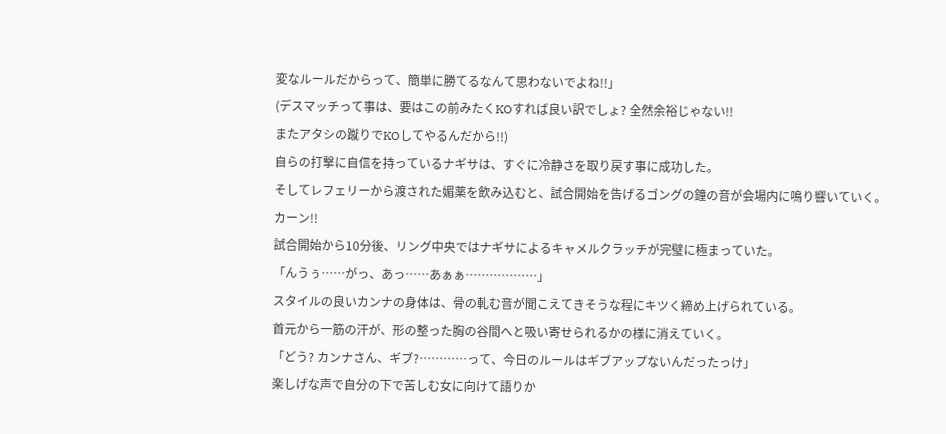変なルールだからって、簡単に勝てるなんて思わないでよね!!」
(デスマッチって事は、要はこの前みたくKOすれば良い訳でしょ? 全然余裕じゃない!!
またアタシの蹴りでKOしてやるんだから!!)
自らの打撃に自信を持っているナギサは、すぐに冷静さを取り戻す事に成功した。
そしてレフェリーから渡された媚薬を飲み込むと、試合開始を告げるゴングの鐘の音が会場内に鳴り響いていく。
カーン!!
試合開始から10分後、リング中央ではナギサによるキャメルクラッチが完璧に極まっていた。
「んうぅ……がっ、あっ……あぁぁ………………」
スタイルの良いカンナの身体は、骨の軋む音が聞こえてきそうな程にキツく締め上げられている。
首元から一筋の汗が、形の整った胸の谷間へと吸い寄せられるかの様に消えていく。
「どう? カンナさん、ギブ?…………って、今日のルールはギブアップないんだったっけ」
楽しげな声で自分の下で苦しむ女に向けて語りか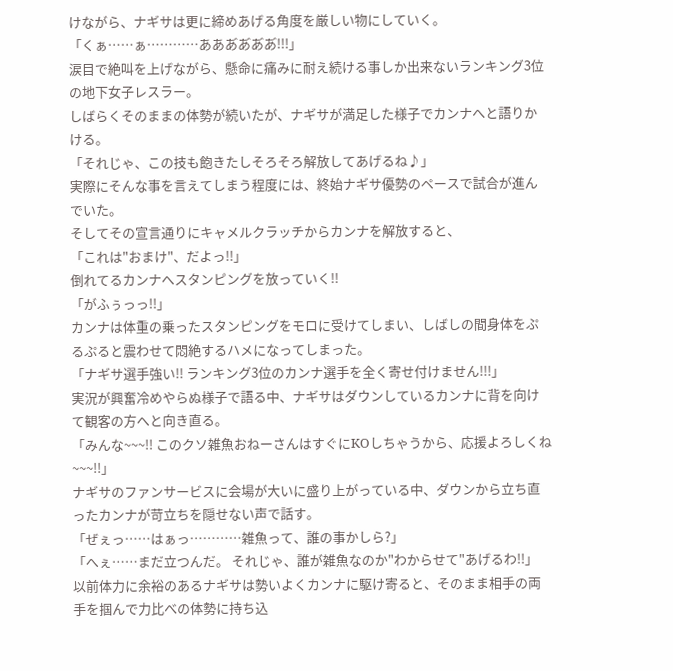けながら、ナギサは更に締めあげる角度を厳しい物にしていく。
「くぁ……ぁ…………あああ゙あ゙あ゙あ゙!!!」
涙目で絶叫を上げながら、懸命に痛みに耐え続ける事しか出来ないランキング3位の地下女子レスラー。
しばらくそのままの体勢が続いたが、ナギサが満足した様子でカンナへと語りかける。
「それじゃ、この技も飽きたしそろそろ解放してあげるね♪」
実際にそんな事を言えてしまう程度には、終始ナギサ優勢のペースで試合が進んでいた。
そしてその宣言通りにキャメルクラッチからカンナを解放すると、
「これは"おまけ"、だよっ!!」
倒れてるカンナへスタンピングを放っていく!!
「がふぅっっ!!」
カンナは体重の乗ったスタンピングをモロに受けてしまい、しばしの間身体をぷるぷると震わせて悶絶するハメになってしまった。
「ナギサ選手強い!! ランキング3位のカンナ選手を全く寄せ付けません!!!」
実況が興奮冷めやらぬ様子で語る中、ナギサはダウンしているカンナに背を向けて観客の方へと向き直る。
「みんな~~~!! このクソ雑魚おねーさんはすぐにKOしちゃうから、応援よろしくね~~~!!」
ナギサのファンサービスに会場が大いに盛り上がっている中、ダウンから立ち直ったカンナが苛立ちを隠せない声で話す。
「ぜぇっ……はぁっ…………雑魚って、誰の事かしら?」
「へぇ……まだ立つんだ。 それじゃ、誰が雑魚なのか"わからせて"あげるわ!!」
以前体力に余裕のあるナギサは勢いよくカンナに駆け寄ると、そのまま相手の両手を掴んで力比べの体勢に持ち込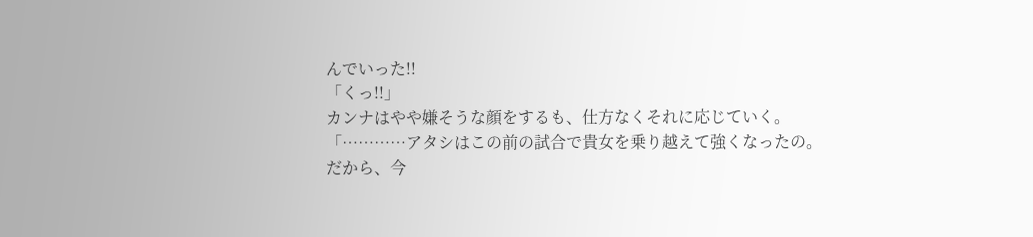んでいった!!
「くっ!!」
カンナはやや嫌そうな顔をするも、仕方なくそれに応じていく。
「…………アタシはこの前の試合で貴女を乗り越えて強くなったの。
だから、今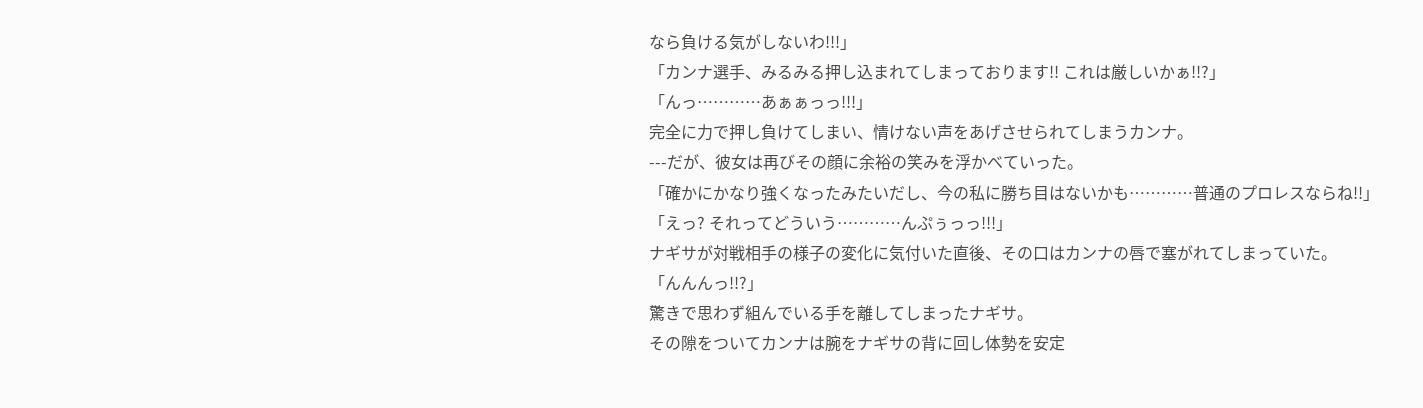なら負ける気がしないわ!!!」
「カンナ選手、みるみる押し込まれてしまっております!! これは厳しいかぁ!!?」
「んっ…………あぁぁっっ!!!」
完全に力で押し負けてしまい、情けない声をあげさせられてしまうカンナ。
---だが、彼女は再びその顔に余裕の笑みを浮かべていった。
「確かにかなり強くなったみたいだし、今の私に勝ち目はないかも…………普通のプロレスならね!!」
「えっ? それってどういう…………んぷぅっっ!!!」
ナギサが対戦相手の様子の変化に気付いた直後、その口はカンナの唇で塞がれてしまっていた。
「んんんっ!!?」
驚きで思わず組んでいる手を離してしまったナギサ。
その隙をついてカンナは腕をナギサの背に回し体勢を安定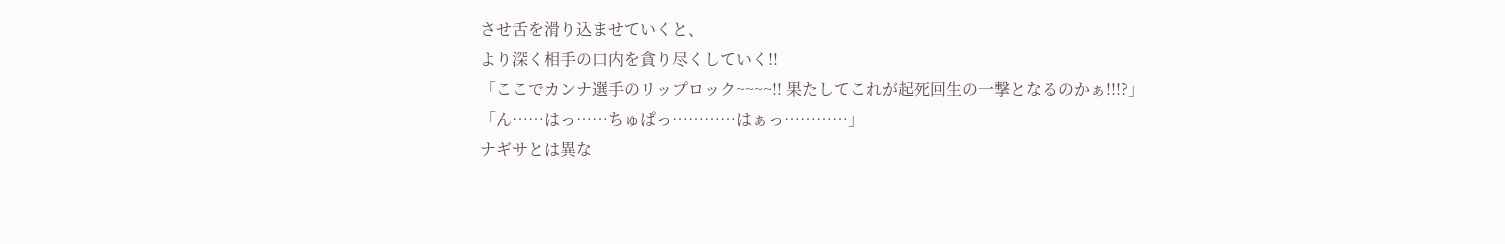させ舌を滑り込ませていくと、
より深く相手の口内を貪り尽くしていく!!
「ここでカンナ選手のリップロック~~~~!! 果たしてこれが起死回生の一撃となるのかぁ!!!?」
「ん……はっ……ちゅぱっ…………はぁっ…………」
ナギサとは異な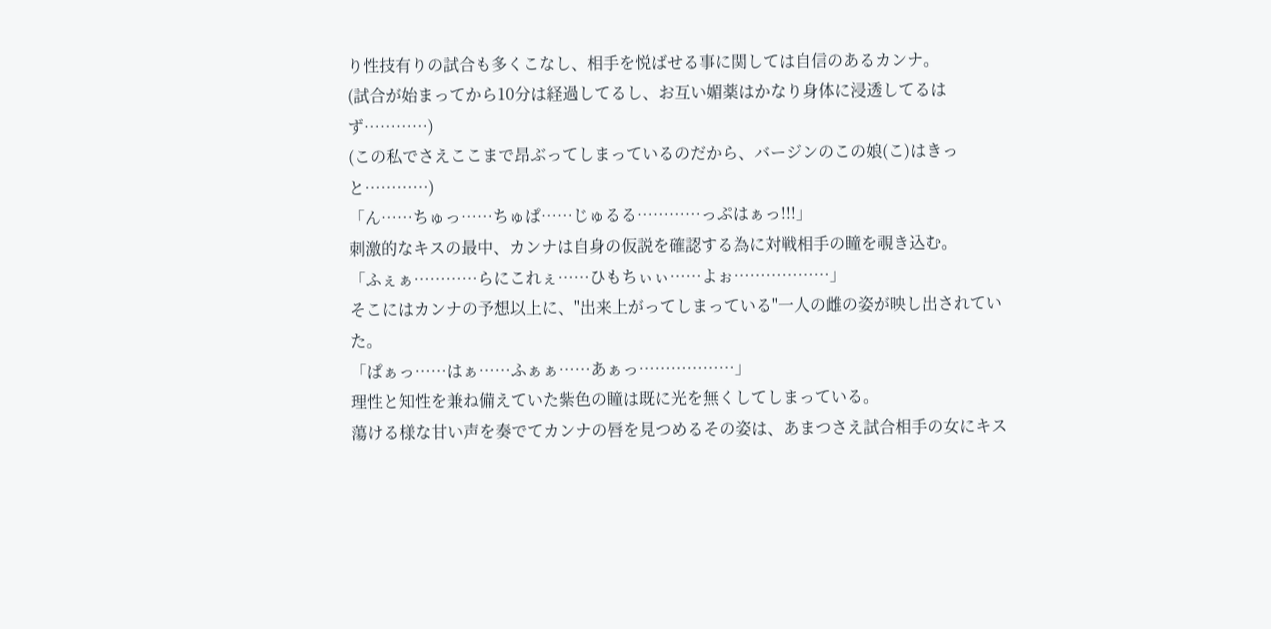り性技有りの試合も多くこなし、相手を悦ばせる事に関しては自信のあるカンナ。
(試合が始まってから10分は経過してるし、お互い媚薬はかなり身体に浸透してるはず…………)
(この私でさえここまで昂ぶってしまっているのだから、バージンのこの娘(こ)はきっと…………)
「ん……ちゅっ……ちゅぱ……じゅるる…………っぷはぁっ!!!」
刺激的なキスの最中、カンナは自身の仮説を確認する為に対戦相手の瞳を覗き込む。
「ふぇぁ…………らにこれぇ……ひもちぃぃ……よぉ………………」
そこにはカンナの予想以上に、"出来上がってしまっている"一人の雌の姿が映し出されていた。
「ぱぁっ……はぁ……ふぁぁ……あぁっ………………」
理性と知性を兼ね備えていた紫色の瞳は既に光を無くしてしまっている。
蕩ける様な甘い声を奏でてカンナの唇を見つめるその姿は、あまつさえ試合相手の女にキス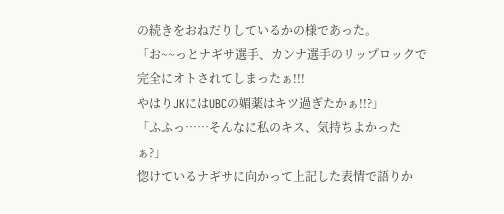の続きをおねだりしているかの様であった。
「お~~っとナギサ選手、カンナ選手のリップロックで完全にオトされてしまったぁ!!!
やはりJKにはUBCの媚薬はキツ過ぎたかぁ!!?」
「ふふっ……そんなに私のキス、気持ちよかったぁ?」
惚けているナギサに向かって上記した表情で語りか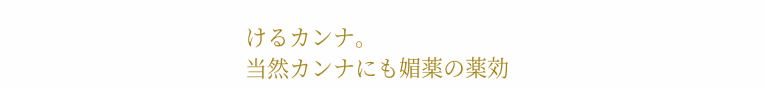けるカンナ。
当然カンナにも媚薬の薬効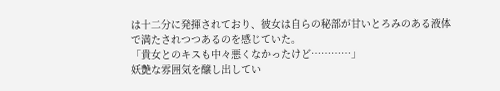は十二分に発揮されており、彼女は自らの秘部が甘いとろみのある液体で満たされつつあるのを感じていた。
「貴女とのキスも中々悪くなかったけど…………」
妖艶な雰囲気を醸し出してい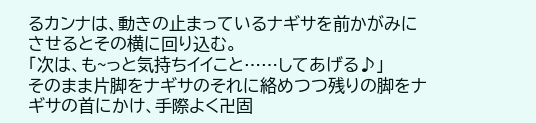るカンナは、動きの止まっているナギサを前かがみにさせるとその横に回り込む。
「次は、も~っと気持ちイイこと……してあげる♪」
そのまま片脚をナギサのそれに絡めつつ残りの脚をナギサの首にかけ、手際よく卍固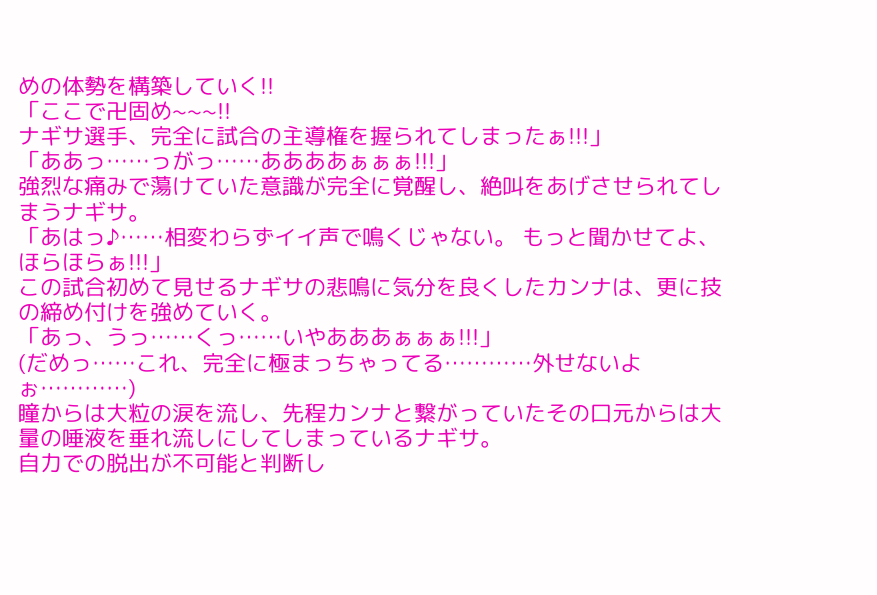めの体勢を構築していく!!
「ここで卍固め~~~!!
ナギサ選手、完全に試合の主導権を握られてしまったぁ!!!」
「ああっ……っがっ……ああああぁぁぁ!!!」
強烈な痛みで蕩けていた意識が完全に覚醒し、絶叫をあげさせられてしまうナギサ。
「あはっ♪……相変わらずイイ声で鳴くじゃない。 もっと聞かせてよ、ほらほらぁ!!!」
この試合初めて見せるナギサの悲鳴に気分を良くしたカンナは、更に技の締め付けを強めていく。
「あっ、うっ……くっ……いやあああぁぁぁ!!!」
(だめっ……これ、完全に極まっちゃってる…………外せないよぉ…………)
瞳からは大粒の涙を流し、先程カンナと繋がっていたその口元からは大量の唾液を垂れ流しにしてしまっているナギサ。
自力での脱出が不可能と判断し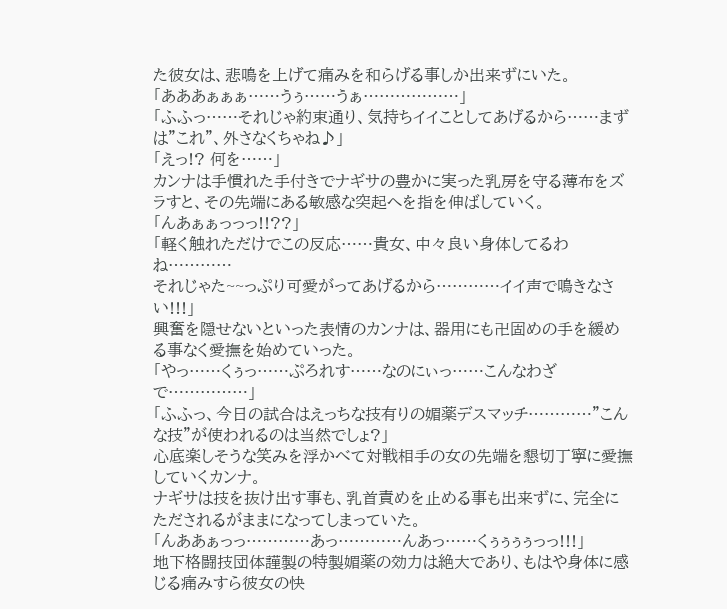た彼女は、悲鳴を上げて痛みを和らげる事しか出来ずにいた。
「あああぁぁぁ……うぅ……うぁ………………」
「ふふっ……それじゃ約束通り、気持ちイイことしてあげるから……まずは"これ"、外さなくちゃね♪」
「えっ!? 何を……」
カンナは手慣れた手付きでナギサの豊かに実った乳房を守る薄布をズラすと、その先端にある敏感な突起へを指を伸ばしていく。
「んあぁぁっっっ!!??」
「軽く触れただけでこの反応……貴女、中々良い身体してるわね…………
それじゃた~~っぷり可愛がってあげるから…………イイ声で鳴きなさい!!!」
興奮を隠せないといった表情のカンナは、器用にも卍固めの手を緩める事なく愛撫を始めていった。
「やっ……くぅっ……ぷろれす……なのにぃっ……こんなわざで……………」
「ふふっ、今日の試合はえっちな技有りの媚薬デスマッチ…………”こんな技”が使われるのは当然でしょ?」
心底楽しそうな笑みを浮かべて対戦相手の女の先端を懇切丁寧に愛撫していくカンナ。
ナギサは技を抜け出す事も、乳首責めを止める事も出来ずに、完全にただされるがままになってしまっていた。
「んああぁっっ…………あっ…………んあっ……くぅぅぅぅっっ!!!」
地下格闘技団体謹製の特製媚薬の効力は絶大であり、もはや身体に感じる痛みすら彼女の快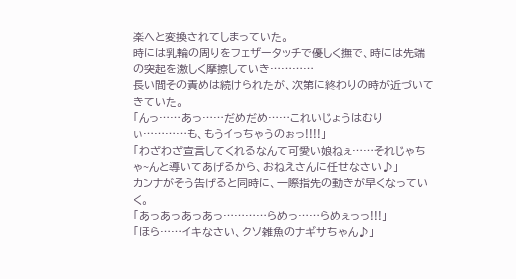楽へと変換されてしまっていた。
時には乳輪の周りをフェザータッチで優しく撫で、時には先端の突起を激しく摩擦していき…………
長い間その責めは続けられたが、次第に終わりの時が近づいてきていた。
「んっ……あっ……だめだめ……これいじょうはむりぃ…………も、もうイっちゃうのぉっ!!!!」
「わざわざ宣言してくれるなんて可愛い娘ねぇ……それじゃちゃ~んと導いてあげるから、おねえさんに任せなさい♪」
カンナがそう告げると同時に、一際指先の動きが早くなっていく。
「あっあっあっあっ…………らめっ……らめぇっっ!!!」
「ほら……イキなさい、クソ雑魚のナギサちゃん♪」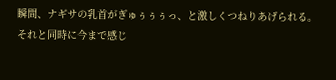瞬間、ナギサの乳首がぎゅぅぅぅっ、と激しくつねりあげられる。
それと同時に今まで感じ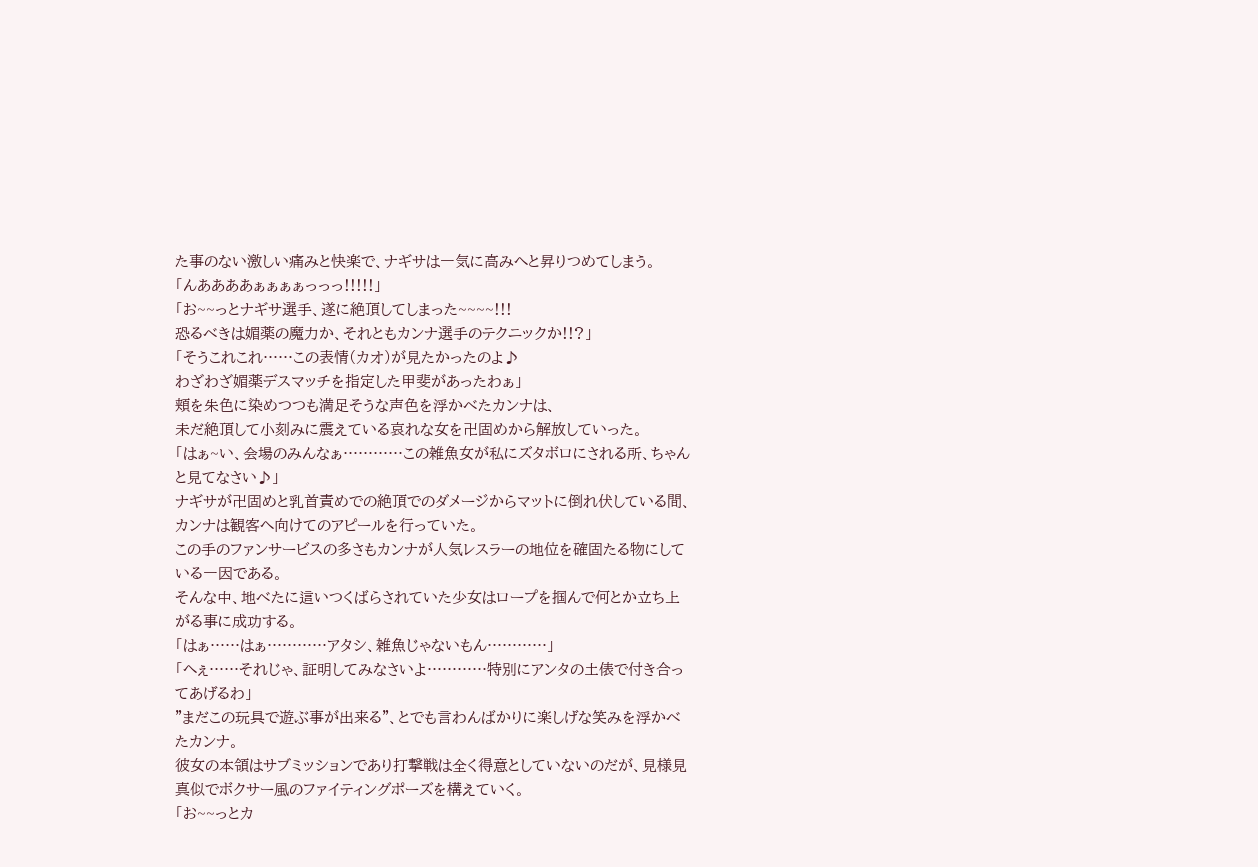た事のない激しい痛みと快楽で、ナギサは一気に高みへと昇りつめてしまう。
「んああああぁぁぁぁっっっ!!!!!」
「お~~っとナギサ選手、遂に絶頂してしまった~~~~!!!
恐るべきは媚薬の魔力か、それともカンナ選手のテクニックか!!?」
「そうこれこれ……この表情(カオ)が見たかったのよ♪
わざわざ媚薬デスマッチを指定した甲斐があったわぁ」
頬を朱色に染めつつも満足そうな声色を浮かべたカンナは、
未だ絶頂して小刻みに震えている哀れな女を卍固めから解放していった。
「はぁ~い、会場のみんなぁ…………この雑魚女が私にズタボロにされる所、ちゃんと見てなさい♪」
ナギサが卍固めと乳首責めでの絶頂でのダメージからマットに倒れ伏している間、カンナは観客へ向けてのアピールを行っていた。
この手のファンサービスの多さもカンナが人気レスラーの地位を確固たる物にしている一因である。
そんな中、地べたに這いつくばらされていた少女はロープを掴んで何とか立ち上がる事に成功する。
「はぁ……はぁ…………アタシ、雑魚じゃないもん…………」
「へぇ……それじゃ、証明してみなさいよ…………特別にアンタの土俵で付き合ってあげるわ」
"まだこの玩具で遊ぶ事が出来る"、とでも言わんばかりに楽しげな笑みを浮かべたカンナ。
彼女の本領はサブミッションであり打撃戦は全く得意としていないのだが、見様見真似でボクサー風のファイティングポーズを構えていく。
「お~~っとカ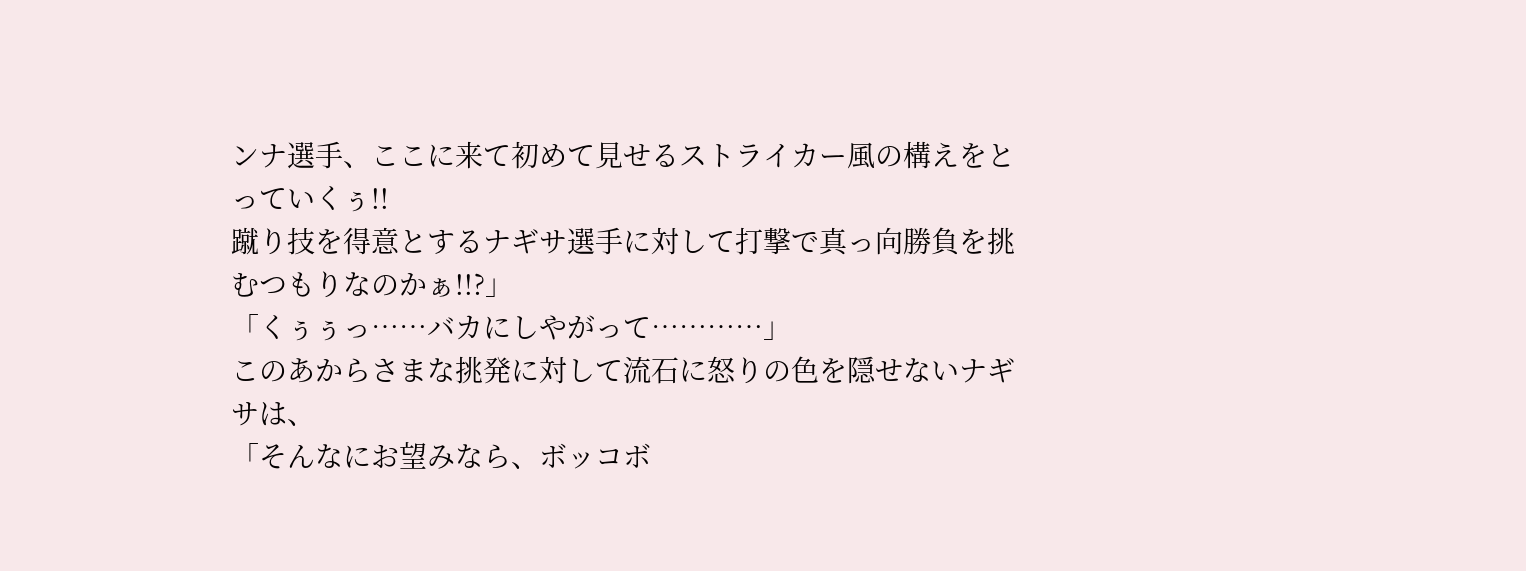ンナ選手、ここに来て初めて見せるストライカー風の構えをとっていくぅ!!
蹴り技を得意とするナギサ選手に対して打撃で真っ向勝負を挑むつもりなのかぁ!!?」
「くぅぅっ……バカにしやがって…………」
このあからさまな挑発に対して流石に怒りの色を隠せないナギサは、
「そんなにお望みなら、ボッコボ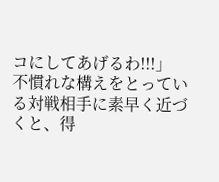コにしてあげるわ!!!」
不慣れな構えをとっている対戦相手に素早く近づくと、得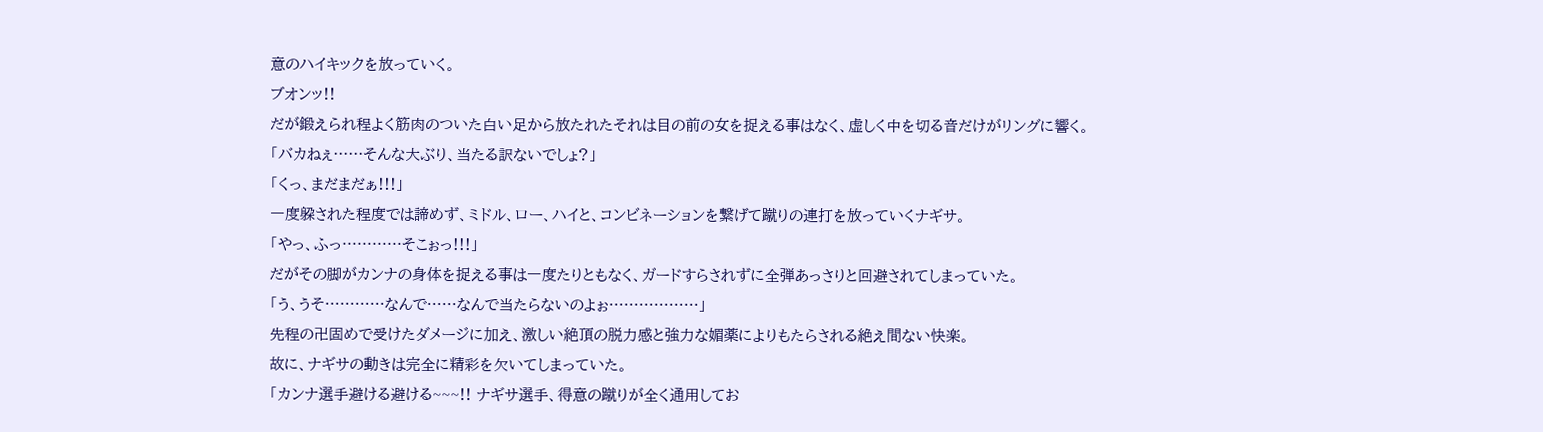意のハイキックを放っていく。
ブオンッ!!
だが鍛えられ程よく筋肉のついた白い足から放たれたそれは目の前の女を捉える事はなく、虚しく中を切る音だけがリングに響く。
「バカねぇ……そんな大ぶり、当たる訳ないでしょ?」
「くっ、まだまだぁ!!!」
一度躱された程度では諦めず、ミドル、ロー、ハイと、コンビネーションを繋げて蹴りの連打を放っていくナギサ。
「やっ、ふっ…………そこぉっ!!!」
だがその脚がカンナの身体を捉える事は一度たりともなく、ガードすらされずに全弾あっさりと回避されてしまっていた。
「う、うそ…………なんで……なんで当たらないのよぉ………………」
先程の卍固めで受けたダメージに加え、激しい絶頂の脱力感と強力な媚薬によりもたらされる絶え間ない快楽。
故に、ナギサの動きは完全に精彩を欠いてしまっていた。
「カンナ選手避ける避ける~~~!! ナギサ選手、得意の蹴りが全く通用してお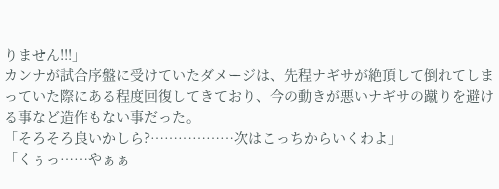りません!!!」
カンナが試合序盤に受けていたダメージは、先程ナギサが絶頂して倒れてしまっていた際にある程度回復してきており、今の動きが悪いナギサの蹴りを避ける事など造作もない事だった。
「そろそろ良いかしら?………………次はこっちからいくわよ」
「くぅっ……やぁぁ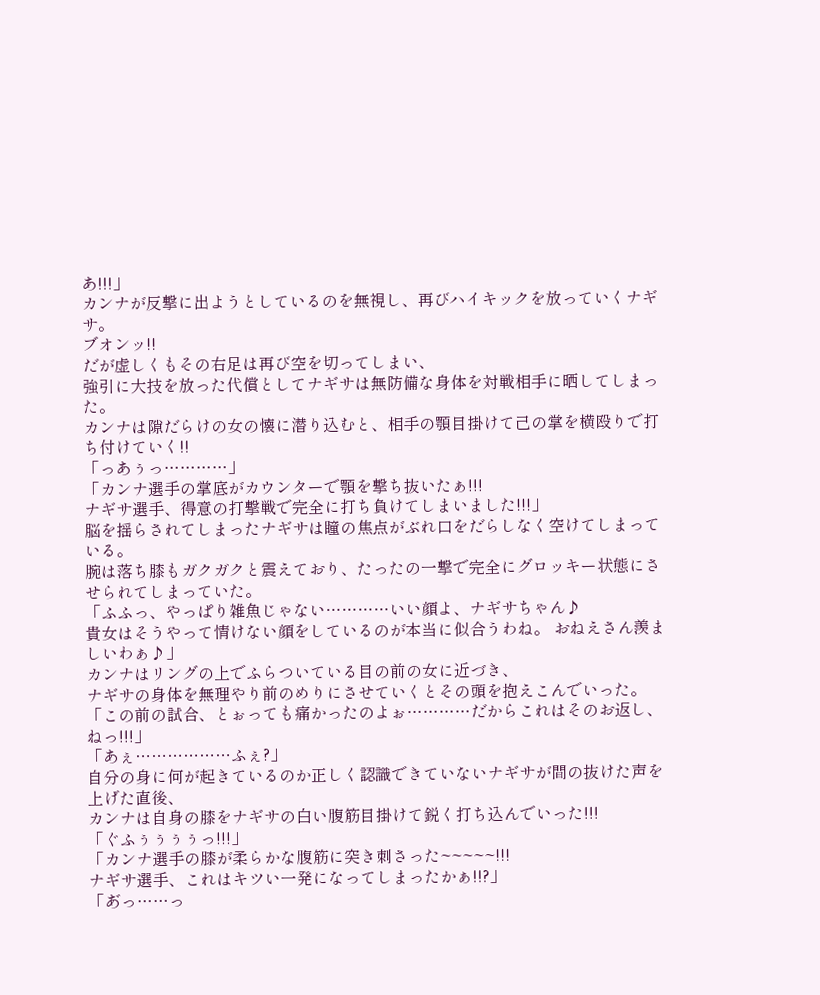あ!!!」
カンナが反撃に出ようとしているのを無視し、再びハイキックを放っていくナギサ。
ブオンッ!!
だが虚しくもその右足は再び空を切ってしまい、
強引に大技を放った代償としてナギサは無防備な身体を対戦相手に晒してしまった。
カンナは隙だらけの女の懐に潜り込むと、相手の顎目掛けて己の掌を横殴りで打ち付けていく!!
「っあぅっ…………」
「カンナ選手の掌底がカウンターで顎を撃ち抜いたぁ!!!
ナギサ選手、得意の打撃戦で完全に打ち負けてしまいました!!!」
脳を揺らされてしまったナギサは瞳の焦点がぶれ口をだらしなく空けてしまっている。
腕は落ち膝もガクガクと震えており、たったの一撃で完全にグロッキー状態にさせられてしまっていた。
「ふふっ、やっぱり雑魚じゃない…………いい顔よ、ナギサちゃん♪
貴女はそうやって情けない顔をしているのが本当に似合うわね。 おねえさん羨ましいわぁ♪」
カンナはリングの上でふらついている目の前の女に近づき、
ナギサの身体を無理やり前のめりにさせていくとその頭を抱えこんでいった。
「この前の試合、とぉっても痛かったのよぉ…………だからこれはそのお返し、ねっ!!!」
「あぇ………………ふぇ?」
自分の身に何が起きているのか正しく認識できていないナギサが間の抜けた声を上げた直後、
カンナは自身の膝をナギサの白い腹筋目掛けて鋭く打ち込んでいった!!!
「ぐふぅぅぅぅっ!!!」
「カンナ選手の膝が柔らかな腹筋に突き刺さった~~~~~!!!
ナギサ選手、これはキツい一発になってしまったかぁ!!?」
「あ゙っ……っ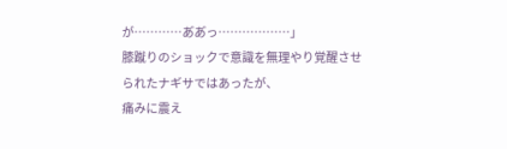が…………あ゙あ゙っ………………」
膝蹴りのショックで意識を無理やり覚醒させられたナギサではあったが、
痛みに震え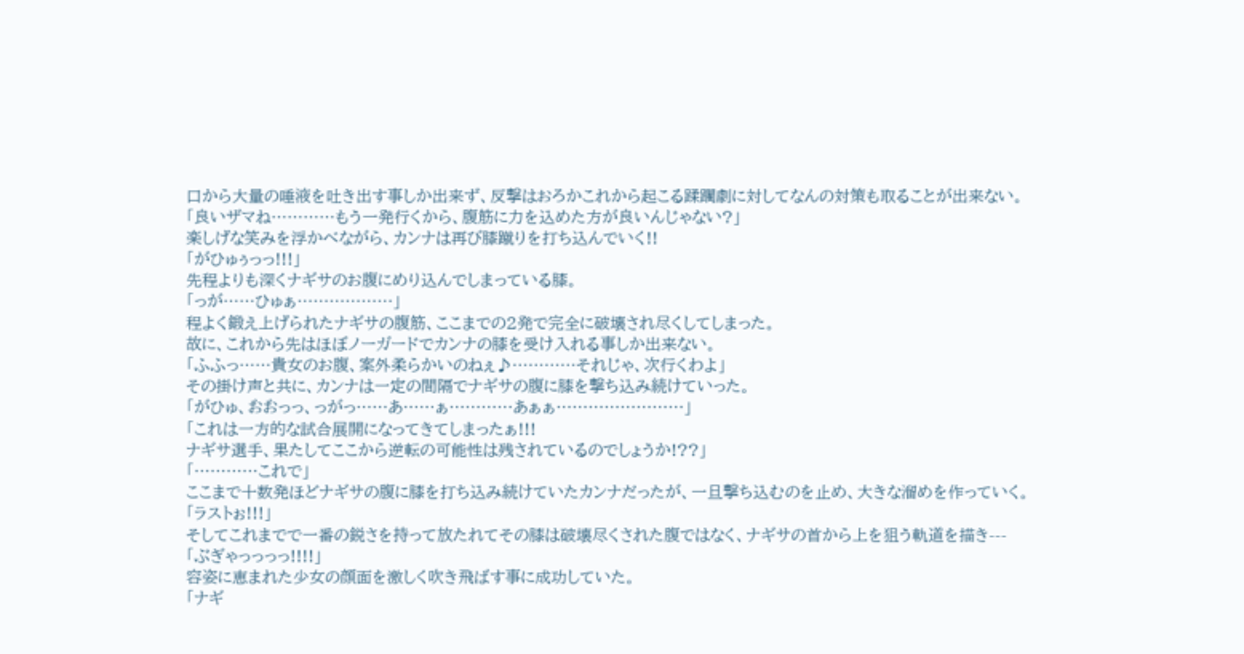口から大量の唾液を吐き出す事しか出来ず、反撃はおろかこれから起こる蹂躙劇に対してなんの対策も取ることが出来ない。
「良いザマね…………もう一発行くから、腹筋に力を込めた方が良いんじゃない?」
楽しげな笑みを浮かべながら、カンナは再び膝蹴りを打ち込んでいく!!
「がひゅぅっっ!!!」
先程よりも深くナギサのお腹にめり込んでしまっている膝。
「っが……ひゅぁ………………」
程よく鍛え上げられたナギサの腹筋、ここまでの2発で完全に破壊され尽くしてしまった。
故に、これから先はほぼノーガードでカンナの膝を受け入れる事しか出来ない。
「ふふっ……貴女のお腹、案外柔らかいのねぇ♪…………それじゃ、次行くわよ」
その掛け声と共に、カンナは一定の間隔でナギサの腹に膝を撃ち込み続けていった。
「がひゅ、お゙お゙っっ、っがっ……あ……ぁ…………あぁぁ……………………」
「これは一方的な試合展開になってきてしまったぁ!!!
ナギサ選手、果たしてここから逆転の可能性は残されているのでしょうか!??」
「…………これで」
ここまで十数発ほどナギサの腹に膝を打ち込み続けていたカンナだったが、一旦撃ち込むのを止め、大きな溜めを作っていく。
「ラストぉ!!!」
そしてこれまでで一番の鋭さを持って放たれてその膝は破壊尽くされた腹ではなく、ナギサの首から上を狙う軌道を描き---
「ぶぎゃっっっっ!!!!」
容姿に恵まれた少女の顔面を激しく吹き飛ばす事に成功していた。
「ナギ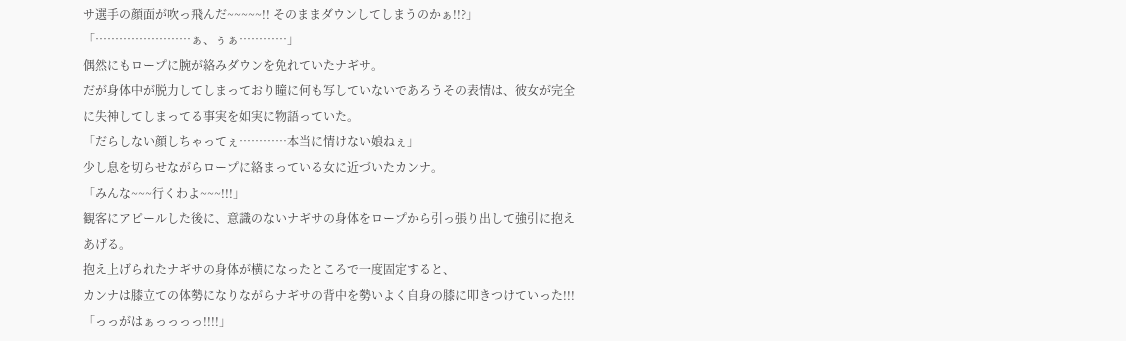サ選手の顔面が吹っ飛んだ~~~~~!! そのままダウンしてしまうのかぁ!!?」
「……………………ぁ、ぅぁ…………」
偶然にもロープに腕が絡みダウンを免れていたナギサ。
だが身体中が脱力してしまっており瞳に何も写していないであろうその表情は、彼女が完全に失神してしまってる事実を如実に物語っていた。
「だらしない顔しちゃってぇ…………本当に情けない娘ねぇ」
少し息を切らせながらロープに絡まっている女に近づいたカンナ。
「みんな~~~行くわよ~~~!!!」
観客にアピールした後に、意識のないナギサの身体をロープから引っ張り出して強引に抱えあげる。
抱え上げられたナギサの身体が横になったところで一度固定すると、
カンナは膝立ての体勢になりながらナギサの背中を勢いよく自身の膝に叩きつけていった!!!
「っっがはぁっっっっ!!!!」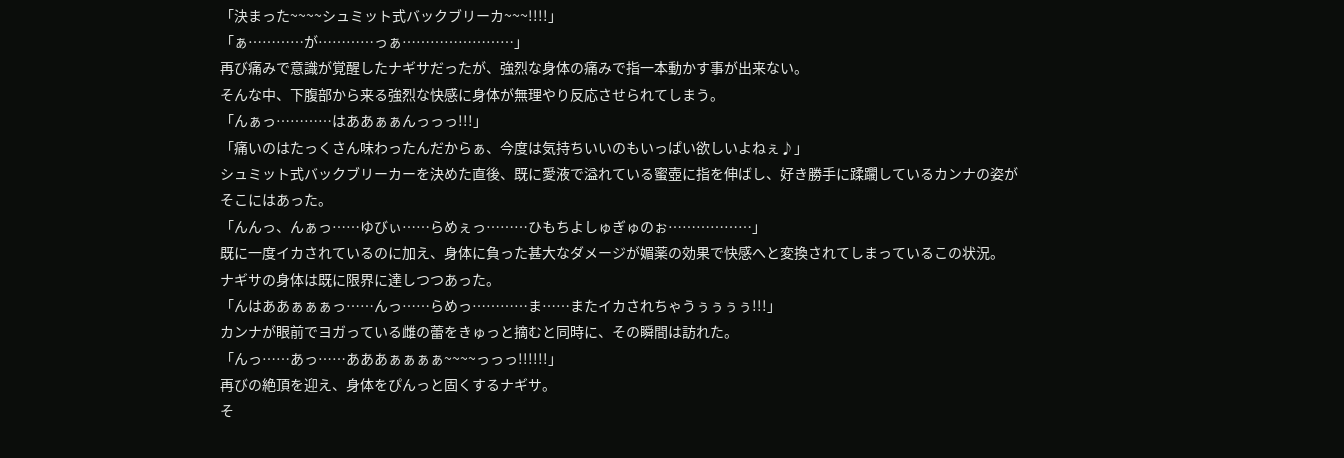「決まった~~~~シュミット式バックブリーカ~~~!!!!」
「ぁ…………が…………っぁ……………………」
再び痛みで意識が覚醒したナギサだったが、強烈な身体の痛みで指一本動かす事が出来ない。
そんな中、下腹部から来る強烈な快感に身体が無理やり反応させられてしまう。
「んぁっ…………はああぁぁんっっっ!!!」
「痛いのはたっくさん味わったんだからぁ、今度は気持ちいいのもいっぱい欲しいよねぇ♪」
シュミット式バックブリーカーを決めた直後、既に愛液で溢れている蜜壺に指を伸ばし、好き勝手に蹂躙しているカンナの姿がそこにはあった。
「んんっ、んぁっ……ゆびぃ……らめぇっ………ひもちよしゅぎゅのぉ………………」
既に一度イカされているのに加え、身体に負った甚大なダメージが媚薬の効果で快感へと変換されてしまっているこの状況。
ナギサの身体は既に限界に達しつつあった。
「んはああぁぁぁっ……んっ……らめっ…………ま……またイカされちゃうぅぅぅぅ!!!」
カンナが眼前でヨガっている雌の蕾をきゅっと摘むと同時に、その瞬間は訪れた。
「んっ……あっ……あああぁぁぁぁ~~~~っっっ!!!!!!」
再びの絶頂を迎え、身体をぴんっと固くするナギサ。
そ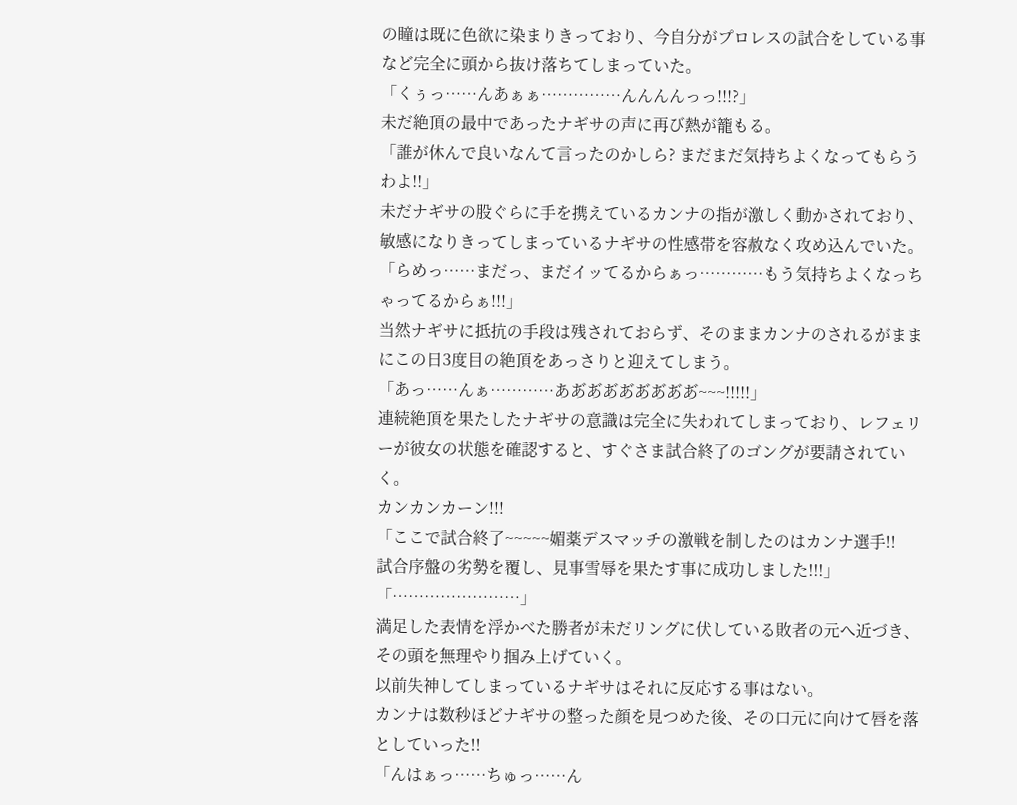の瞳は既に色欲に染まりきっており、今自分がプロレスの試合をしている事など完全に頭から抜け落ちてしまっていた。
「くぅっ……んあぁぁ……………んんんんっっ!!!?」
未だ絶頂の最中であったナギサの声に再び熱が籠もる。
「誰が休んで良いなんて言ったのかしら? まだまだ気持ちよくなってもらうわよ!!」
未だナギサの股ぐらに手を携えているカンナの指が激しく動かされており、敏感になりきってしまっているナギサの性感帯を容赦なく攻め込んでいた。
「らめっ……まだっ、まだイッてるからぁっ…………もう気持ちよくなっちゃってるからぁ!!!」
当然ナギサに抵抗の手段は残されておらず、そのままカンナのされるがままにこの日3度目の絶頂をあっさりと迎えてしまう。
「あっ……んぁ…………ああ゙あ゙あ゙あ゙あ゙あ゙あ゙あ゙~~~!!!!!」
連続絶頂を果たしたナギサの意識は完全に失われてしまっており、レフェリーが彼女の状態を確認すると、すぐさま試合終了のゴングが要請されていく。
カンカンカーン!!!
「ここで試合終了~~~~~媚薬デスマッチの激戦を制したのはカンナ選手!!
試合序盤の劣勢を覆し、見事雪辱を果たす事に成功しました!!!」
「……………………」
満足した表情を浮かべた勝者が未だリングに伏している敗者の元へ近づき、その頭を無理やり掴み上げていく。
以前失神してしまっているナギサはそれに反応する事はない。
カンナは数秒ほどナギサの整った顔を見つめた後、その口元に向けて唇を落としていった!!
「んはぁっ……ちゅっ……ん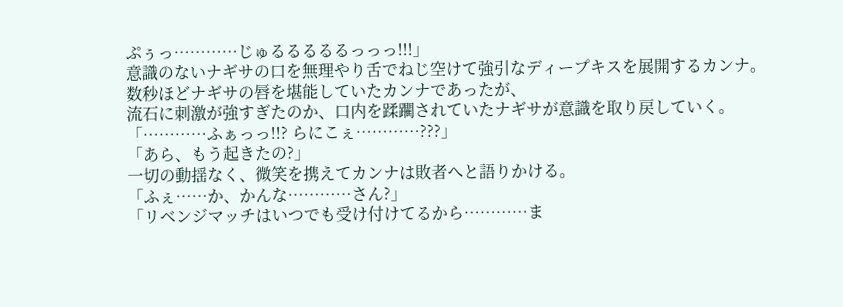ぷぅっ…………じゅるるるるるっっっ!!!」
意識のないナギサの口を無理やり舌でねじ空けて強引なディープキスを展開するカンナ。
数秒ほどナギサの唇を堪能していたカンナであったが、
流石に刺激が強すぎたのか、口内を蹂躙されていたナギサが意識を取り戻していく。
「…………ふぁっっ!!? らにこぇ…………???」
「あら、もう起きたの?」
一切の動揺なく、微笑を携えてカンナは敗者へと語りかける。
「ふぇ……か、かんな…………さん?」
「リベンジマッチはいつでも受け付けてるから…………ま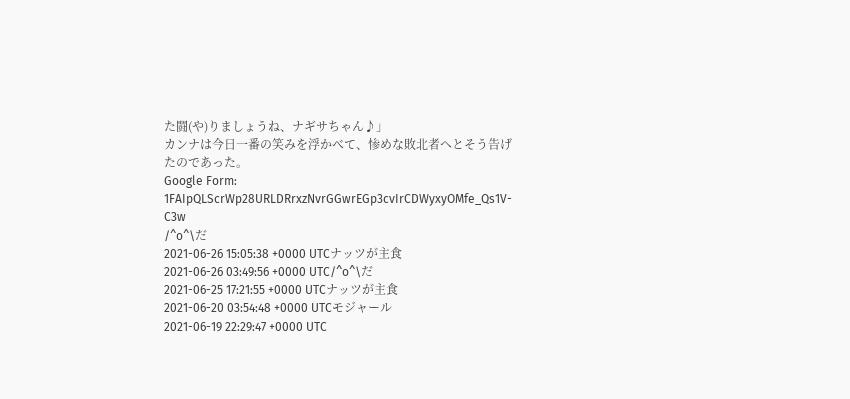た闘(や)りましょうね、ナギサちゃん♪」
カンナは今日一番の笑みを浮かべて、惨めな敗北者へとそう告げたのであった。
Google Form: 1FAIpQLScrWp28URLDRrxzNvrGGwrEGp3cvIrCDWyxyOMfe_Qs1V-C3w
/^o^\だ
2021-06-26 15:05:38 +0000 UTCナッツが主食
2021-06-26 03:49:56 +0000 UTC/^o^\だ
2021-06-25 17:21:55 +0000 UTCナッツが主食
2021-06-20 03:54:48 +0000 UTCモジャール
2021-06-19 22:29:47 +0000 UTC